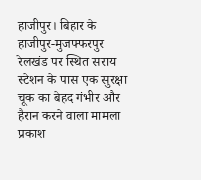हाजीपुर। बिहार के हाजीपुर-मुजफ्फरपुर रेलखंड पर स्थित सराय स्टेशन के पास एक सुरक्षा चूक का बेहद गंभीर और हैरान करने वाला मामला प्रकाश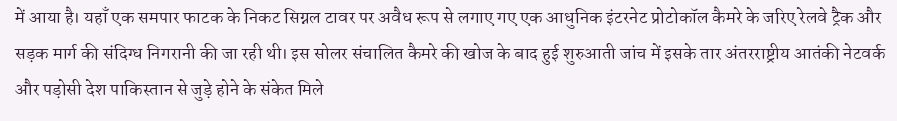में आया है। यहाँ एक समपार फाटक के निकट सिग्नल टावर पर अवैध रूप से लगाए गए एक आधुनिक इंटरनेट प्रोटोकॉल कैमरे के जरिए रेलवे ट्रैक और सड़क मार्ग की संदिग्ध निगरानी की जा रही थी। इस सोलर संचालित कैमरे की खोज के बाद हुई शुरुआती जांच में इसके तार अंतरराष्ट्रीय आतंकी नेटवर्क और पड़ोसी देश पाकिस्तान से जुड़े होने के संकेत मिले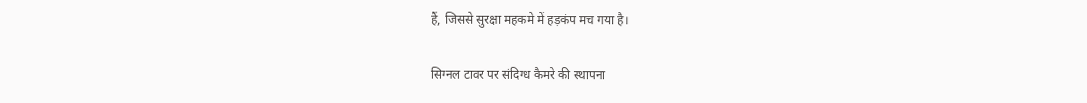हैं, जिससे सुरक्षा महकमे में हड़कंप मच गया है।

सिग्नल टावर पर संदिग्ध कैमरे की स्थापना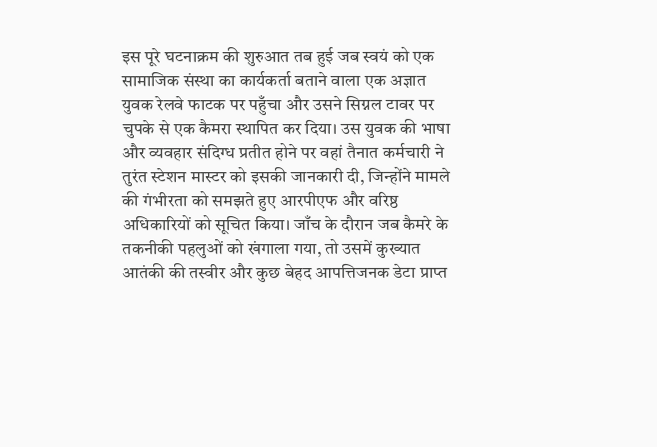इस पूरे घटनाक्रम की शुरुआत तब हुई जब स्वयं को एक सामाजिक संस्था का कार्यकर्ता बताने वाला एक अज्ञात युवक रेलवे फाटक पर पहुँचा और उसने सिग्नल टावर पर चुपके से एक कैमरा स्थापित कर दिया। उस युवक की भाषा और व्यवहार संदिग्ध प्रतीत होने पर वहां तैनात कर्मचारी ने तुरंत स्टेशन मास्टर को इसकी जानकारी दी, जिन्होंने मामले की गंभीरता को समझते हुए आरपीएफ और वरिष्ठ अधिकारियों को सूचित किया। जाँच के दौरान जब कैमरे के तकनीकी पहलुओं को खंगाला गया, तो उसमें कुख्यात आतंकी की तस्वीर और कुछ बेहद आपत्तिजनक डेटा प्राप्त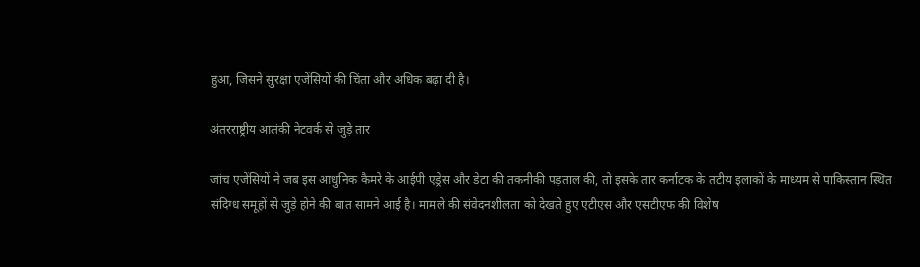हुआ, जिसने सुरक्षा एजेंसियों की चिंता और अधिक बढ़ा दी है।

अंतरराष्ट्रीय आतंकी नेटवर्क से जुड़े तार

जांच एजेंसियों ने जब इस आधुनिक कैमरे के आईपी एड्रेस और डेटा की तकनीकी पड़ताल की, तो इसके तार कर्नाटक के तटीय इलाकों के माध्यम से पाकिस्तान स्थित संदिग्ध समूहों से जुड़े होने की बात सामने आई है। मामले की संवेदनशीलता को देखते हुए एटीएस और एसटीएफ की विशेष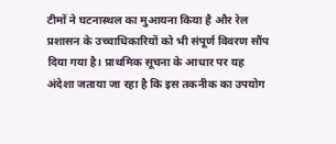टीमों ने घटनास्थल का मुआयना किया है और रेल प्रशासन के उच्चाधिकारियों को भी संपूर्ण विवरण सौंप दिया गया है। प्राथमिक सूचना के आधार पर यह अंदेशा जताया जा रहा है कि इस तकनीक का उपयोग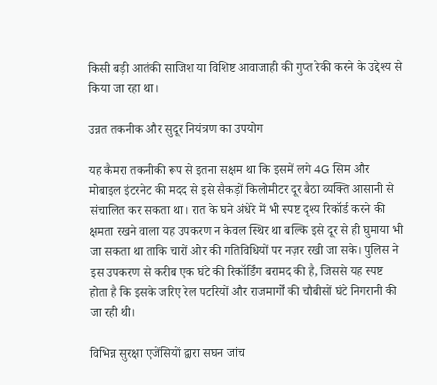किसी बड़ी आतंकी साजिश या विशिष्ट आवाजाही की गुप्त रेकी करने के उद्देश्य से किया जा रहा था।

उन्नत तकनीक और सुदूर नियंत्रण का उपयोग

यह कैमरा तकनीकी रूप से इतना सक्षम था कि इसमें लगे 4G सिम और मोबाइल इंटरनेट की मदद से इसे सैकड़ों किलोमीटर दूर बैठा व्यक्ति आसानी से संचालित कर सकता था। रात के घने अंधेरे में भी स्पष्ट दृश्य रिकॉर्ड करने की क्षमता रखने वाला यह उपकरण न केवल स्थिर था बल्कि इसे दूर से ही घुमाया भी जा सकता था ताकि चारों ओर की गतिविधियों पर नज़र रखी जा सके। पुलिस ने इस उपकरण से करीब एक घंटे की रिकॉर्डिंग बरामद की है, जिससे यह स्पष्ट होता है कि इसके जरिए रेल पटरियों और राजमार्गों की चौबीसों घंटे निगरानी की जा रही थी।

विभिन्न सुरक्षा एजेंसियों द्वारा सघन जांच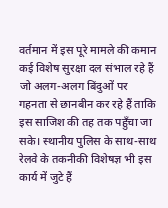वर्तमान में इस पूरे मामले की कमान कई विशेष सुरक्षा दल संभाल रहे हैं जो अलग-अलग बिंदुओं पर गहनता से छानबीन कर रहे हैं ताकि इस साजिश की तह तक पहुँचा जा सके। स्थानीय पुलिस के साथ-साथ रेलवे के तकनीकी विशेषज्ञ भी इस कार्य में जुटे हैं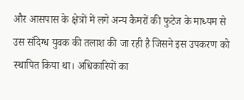और आसपास के क्षेत्रों में लगे अन्य कैमरों की फुटेज के माध्यम से उस संदिग्ध युवक की तलाश की जा रही है जिसने इस उपकरण को स्थापित किया था। अधिकारियों का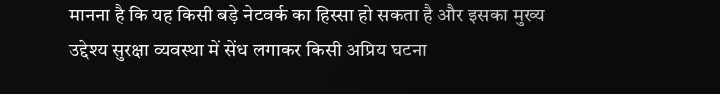मानना है कि यह किसी बड़े नेटवर्क का हिस्सा हो सकता है और इसका मुख्य उद्देश्य सुरक्षा व्यवस्था में सेंध लगाकर किसी अप्रिय घटना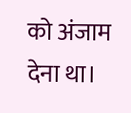को अंजाम देना था।